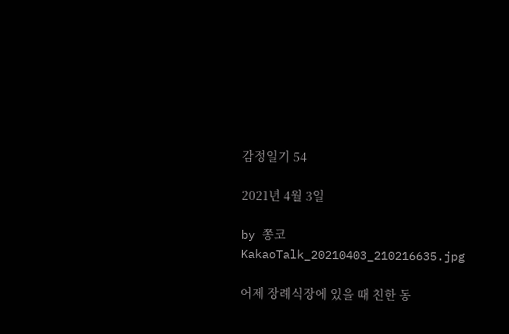감정일기 54

2021년 4월 3일

by 쫑코
KakaoTalk_20210403_210216635.jpg

어제 장례식장에 있을 때 친한 동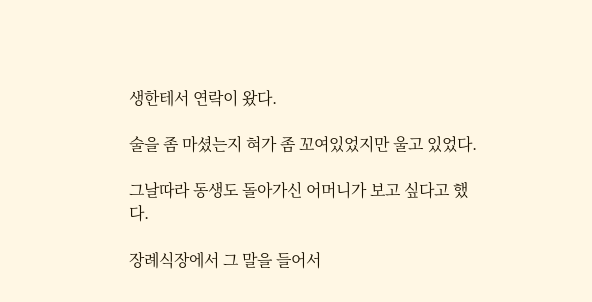생한테서 연락이 왔다.

술을 좀 마셨는지 혀가 좀 꼬여있었지만 울고 있었다.

그날따라 동생도 돌아가신 어머니가 보고 싶다고 했다.

장례식장에서 그 말을 들어서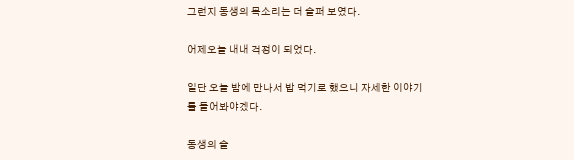그런지 동생의 목소리는 더 슬퍼 보였다.

어제오늘 내내 걱정이 되었다.

일단 오늘 밤에 만나서 밥 먹기로 했으니 자세한 이야기를 들어봐야겠다.

동생의 슬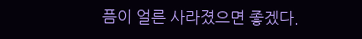픔이 얼른 사라졌으면 좋겠다.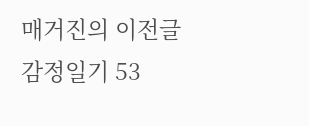매거진의 이전글감정일기 53